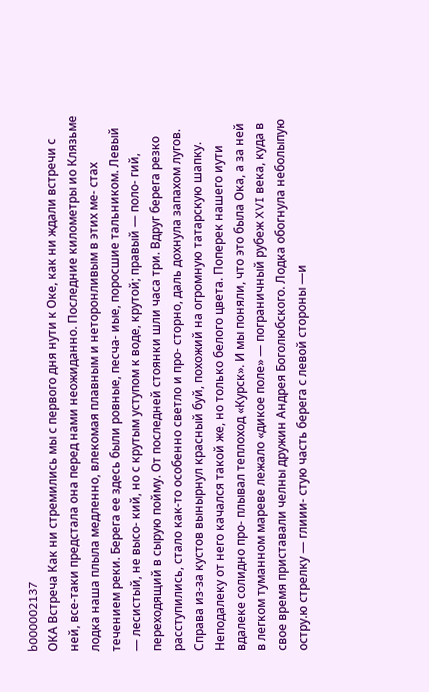b000002137
ОКА Встреча Как ни стремились мы с первого дня нути к Оке, как ни ждали встречи с ней, все-таки предстала она перед нами неожиданно. Последние километры ио Клязьме лодка наша плыла медленно, влекомая плавным и неторонливым в этих ме- стах течением реки. Берега ее здесь были ровные, песча- иые, поросшие тальником. Левый — лесистый, не высо- кий, но с крутым уступом к воде, крутой; правый — поло- гий, переходящий в сырую пойму. От последней стоянки шли часа три. Вдруг берега резко расступились, стало как-то особенно светло и про- сторно, даль дохнула запахом лугов. Справа из-за кустов вынырнул красный буй, похожий на огромную татарскую шапку. Неподалеку от него качался такой же, но только белого цвета. Поперек нашего иути вдалеке солидно про- плывал теплоход «Курск». И мы поняли, что это была Ока, а за ней в легком туманном мареве лежало «дикое поле» — пограничный рубеж XVI века, куда в свое время приставали челны дружин Андрея Боголюбского. Лодка обогнула неболыпую остру.ю стрелку — глиии- стую часть берега с левой стороны —и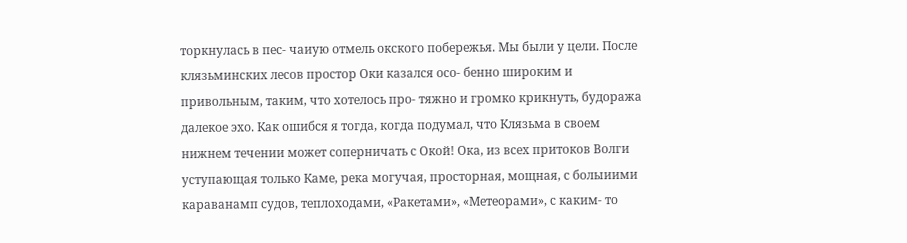торкнулась в пес- чаиую отмель окского побережья. Мы были у цели. После клязьминских лесов простор Оки казался осо- бенно широким и привольным, таким, что хотелось про- тяжно и громко крикнуть, будоража далекое эхо. Как ошибся я тогда, когда подумал, что Клязьма в своем нижнем течении может соперничать с Окой! Ока, из всех притоков Волги уступающая только Каме, река могучая, просторная, мощная, с болыиими караванамп судов, теплоходами, «Ракетами», «Метеорами», с каким- то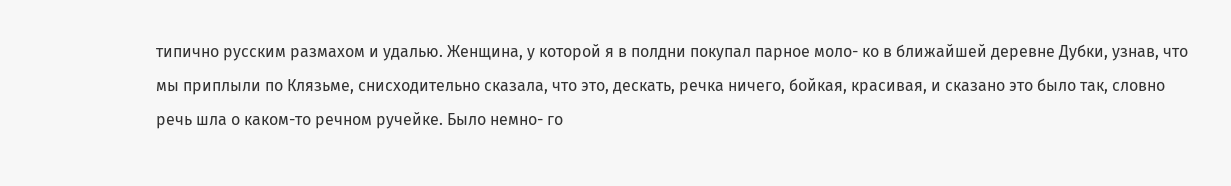типично русским размахом и удалью. Женщина, у которой я в полдни покупал парное моло- ко в ближайшей деревне Дубки, узнав, что мы приплыли по Клязьме, снисходительно сказала, что это, дескать, речка ничего, бойкая, красивая, и сказано это было так, словно речь шла о каком-то речном ручейке. Было немно- го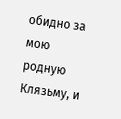обидно за мою родную Клязьму, и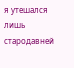я утешался лишь стародавней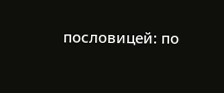пословицей: по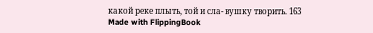какой реке плыть, той и сла- вушку творить. 163
Made with FlippingBook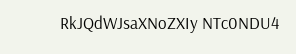RkJQdWJsaXNoZXIy NTc0NDU4